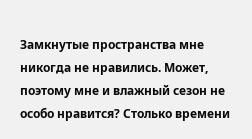Замкнутые пространства мне никогда не нравились. Может, поэтому мне и влажный сезон не особо нравится? Столько времени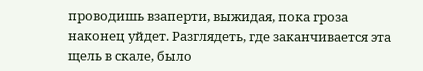проводишь взаперти, выжидая, пока гроза наконец уйдет. Разглядеть, где заканчивается эта щель в скале, было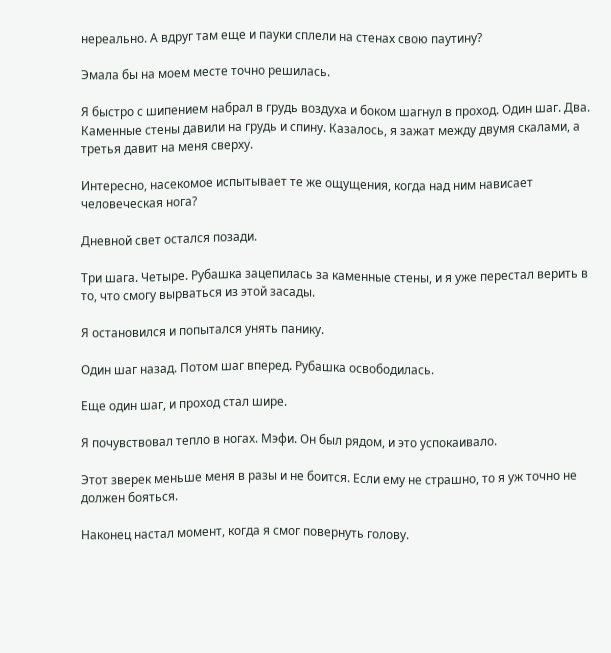нереально. А вдруг там еще и пауки сплели на стенах свою паутину?

Эмала бы на моем месте точно решилась.

Я быстро с шипением набрал в грудь воздуха и боком шагнул в проход. Один шаг. Два. Каменные стены давили на грудь и спину. Казалось, я зажат между двумя скалами, а третья давит на меня сверху.

Интересно, насекомое испытывает те же ощущения, когда над ним нависает человеческая нога?

Дневной свет остался позади.

Три шага. Четыре. Рубашка зацепилась за каменные стены, и я уже перестал верить в то, что смогу вырваться из этой засады.

Я остановился и попытался унять панику.

Один шаг назад. Потом шаг вперед. Рубашка освободилась.

Еще один шаг, и проход стал шире.

Я почувствовал тепло в ногах. Мэфи. Он был рядом, и это успокаивало.

Этот зверек меньше меня в разы и не боится. Если ему не страшно, то я уж точно не должен бояться.

Наконец настал момент, когда я смог повернуть голову.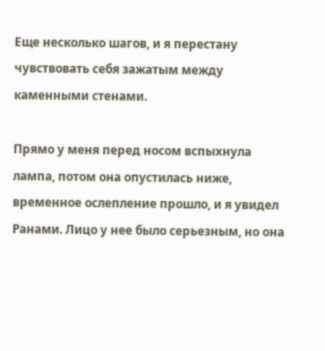Еще несколько шагов, и я перестану чувствовать себя зажатым между каменными стенами.

Прямо у меня перед носом вспыхнула лампа, потом она опустилась ниже, временное ослепление прошло, и я увидел Ранами. Лицо у нее было серьезным, но она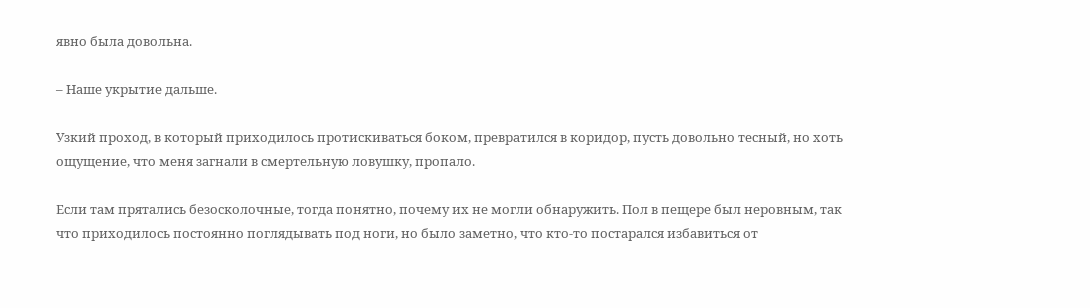явно была довольна.

– Наше укрытие дальше.

Узкий проход, в который приходилось протискиваться боком, превратился в коридор, пусть довольно тесный, но хоть ощущение, что меня загнали в смертельную ловушку, пропало.

Если там прятались безосколочные, тогда понятно, почему их не могли обнаружить. Пол в пещере был неровным, так что приходилось постоянно поглядывать под ноги, но было заметно, что кто-то постарался избавиться от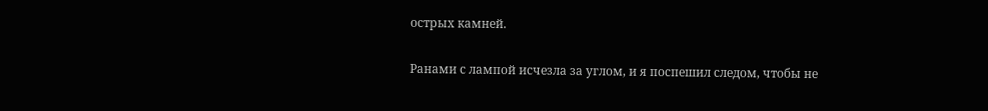острых камней.

Ранами с лампой исчезла за углом, и я поспешил следом, чтобы не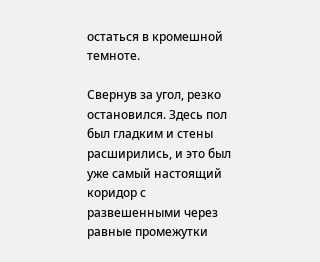остаться в кромешной темноте.

Свернув за угол, резко остановился. Здесь пол был гладким и стены расширились, и это был уже самый настоящий коридор с развешенными через равные промежутки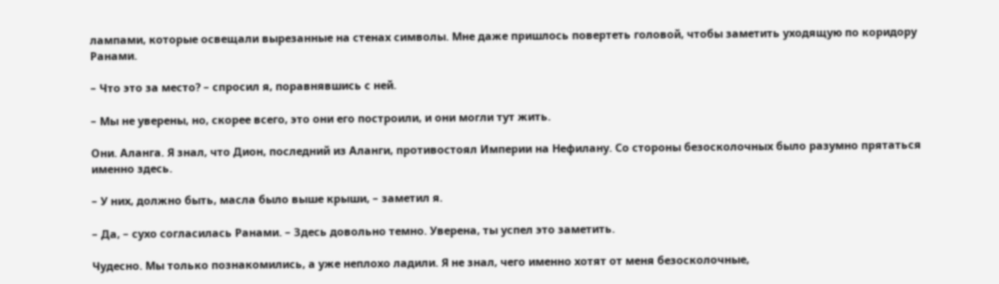лампами, которые освещали вырезанные на стенах символы. Мне даже пришлось повертеть головой, чтобы заметить уходящую по коридору Ранами.

– Что это за место? – спросил я, поравнявшись с ней.

– Мы не уверены, но, скорее всего, это они его построили, и они могли тут жить.

Они. Аланга. Я знал, что Дион, последний из Аланги, противостоял Империи на Нефилану. Со стороны безосколочных было разумно прятаться именно здесь.

– У них, должно быть, масла было выше крыши, – заметил я.

– Да, – сухо согласилась Ранами. – Здесь довольно темно. Уверена, ты успел это заметить.

Чудесно. Мы только познакомились, а уже неплохо ладили. Я не знал, чего именно хотят от меня безосколочные,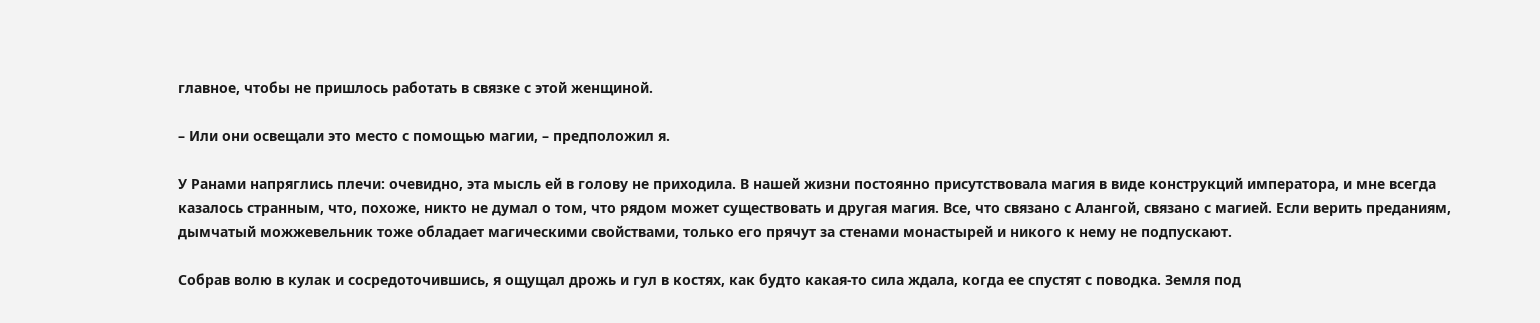главное, чтобы не пришлось работать в связке с этой женщиной.

– Или они освещали это место с помощью магии, – предположил я.

У Ранами напряглись плечи: очевидно, эта мысль ей в голову не приходила. В нашей жизни постоянно присутствовала магия в виде конструкций императора, и мне всегда казалось странным, что, похоже, никто не думал о том, что рядом может существовать и другая магия. Все, что связано с Алангой, связано с магией. Если верить преданиям, дымчатый можжевельник тоже обладает магическими свойствами, только его прячут за стенами монастырей и никого к нему не подпускают.

Собрав волю в кулак и сосредоточившись, я ощущал дрожь и гул в костях, как будто какая-то сила ждала, когда ее спустят с поводка. Земля под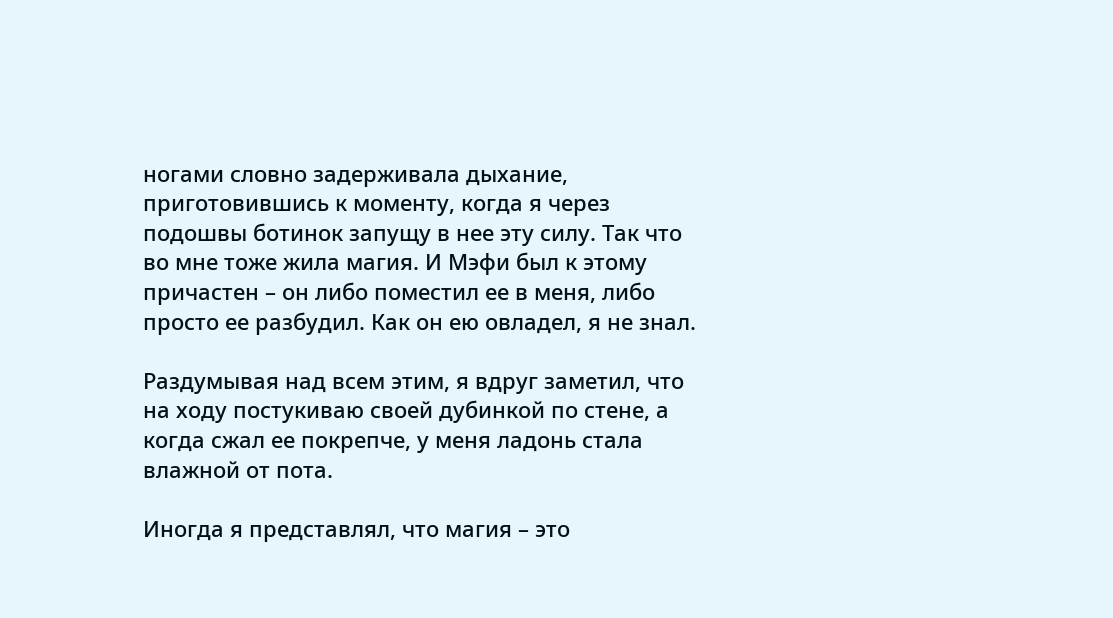ногами словно задерживала дыхание, приготовившись к моменту, когда я через подошвы ботинок запущу в нее эту силу. Так что во мне тоже жила магия. И Мэфи был к этому причастен – он либо поместил ее в меня, либо просто ее разбудил. Как он ею овладел, я не знал.

Раздумывая над всем этим, я вдруг заметил, что на ходу постукиваю своей дубинкой по стене, а когда сжал ее покрепче, у меня ладонь стала влажной от пота.

Иногда я представлял, что магия – это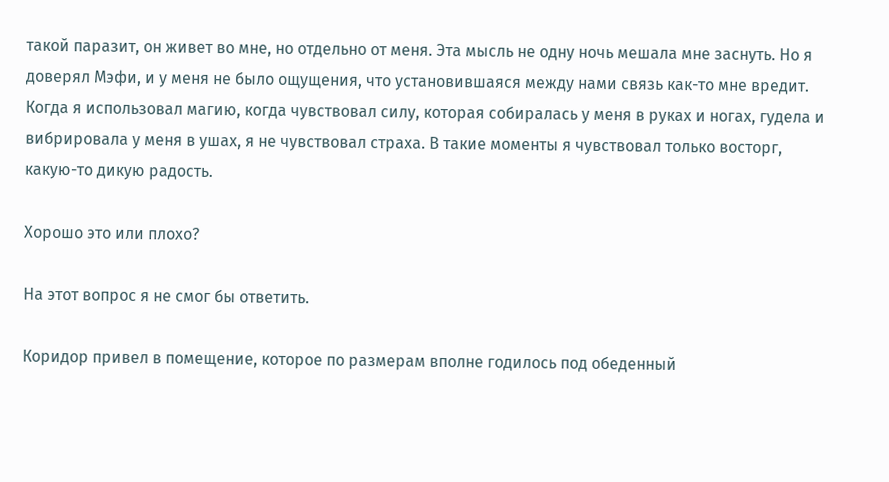такой паразит, он живет во мне, но отдельно от меня. Эта мысль не одну ночь мешала мне заснуть. Но я доверял Мэфи, и у меня не было ощущения, что установившаяся между нами связь как-то мне вредит. Когда я использовал магию, когда чувствовал силу, которая собиралась у меня в руках и ногах, гудела и вибрировала у меня в ушах, я не чувствовал страха. В такие моменты я чувствовал только восторг, какую-то дикую радость.

Хорошо это или плохо?

На этот вопрос я не смог бы ответить.

Коридор привел в помещение, которое по размерам вполне годилось под обеденный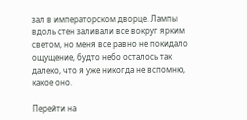зал в императорском дворце. Лампы вдоль стен заливали все вокруг ярким светом, но меня все равно не покидало ощущение, будто небо осталось так далеко, что я уже никогда не вспомню, какое оно.

Перейти на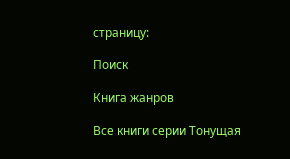страницу:

Поиск

Книга жанров

Все книги серии Тонущая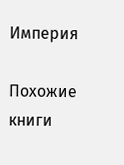Империя

Похожие книги